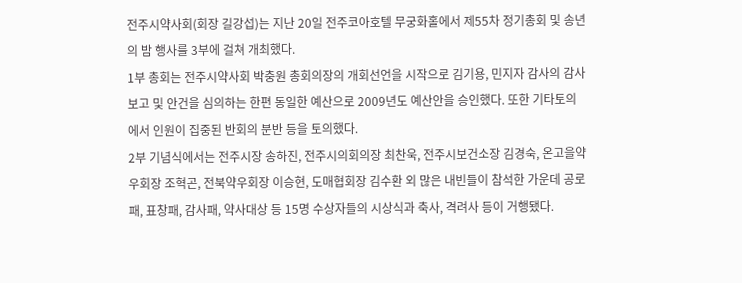전주시약사회(회장 길강섭)는 지난 20일 전주코아호텔 무궁화홀에서 제55차 정기총회 및 송년의 밤 행사를 3부에 걸쳐 개최했다.
1부 총회는 전주시약사회 박충원 총회의장의 개회선언을 시작으로 김기용, 민지자 감사의 감사보고 및 안건을 심의하는 한편 동일한 예산으로 2009년도 예산안을 승인했다. 또한 기타토의에서 인원이 집중된 반회의 분반 등을 토의했다.
2부 기념식에서는 전주시장 송하진, 전주시의회의장 최찬욱, 전주시보건소장 김경숙, 온고을약우회장 조혁곤, 전북약우회장 이승현, 도매협회장 김수환 외 많은 내빈들이 참석한 가운데 공로패, 표창패, 감사패, 약사대상 등 15명 수상자들의 시상식과 축사, 격려사 등이 거행됐다.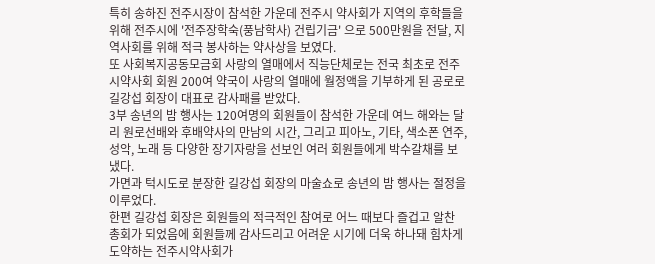특히 송하진 전주시장이 참석한 가운데 전주시 약사회가 지역의 후학들을 위해 전주시에 '전주장학숙(풍남학사) 건립기금' 으로 500만원을 전달, 지역사회를 위해 적극 봉사하는 약사상을 보였다.
또 사회복지공동모금회 사랑의 열매에서 직능단체로는 전국 최초로 전주시약사회 회원 200여 약국이 사랑의 열매에 월정액을 기부하게 된 공로로 길강섭 회장이 대표로 감사패를 받았다.
3부 송년의 밤 행사는 120여명의 회원들이 참석한 가운데 여느 해와는 달리 원로선배와 후배약사의 만남의 시간, 그리고 피아노, 기타, 색소폰 연주, 성악, 노래 등 다양한 장기자랑을 선보인 여러 회원들에게 박수갈채를 보냈다.
가면과 턱시도로 분장한 길강섭 회장의 마술쇼로 송년의 밤 행사는 절정을 이루었다.
한편 길강섭 회장은 회원들의 적극적인 참여로 어느 때보다 즐겁고 알찬 총회가 되었음에 회원들께 감사드리고 어려운 시기에 더욱 하나돼 힘차게 도약하는 전주시약사회가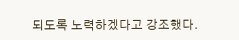되도록 노력하겠다고 강조했다.